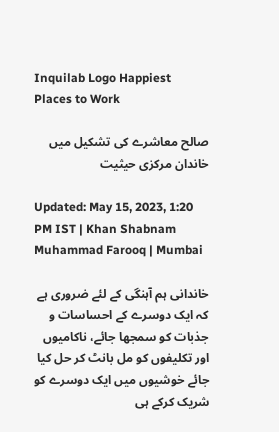Inquilab Logo Happiest Places to Work

صالح معاشرے کی تشکیل میں خاندان مرکزی حیثیت

Updated: May 15, 2023, 1:20 PM IST | Khan Shabnam Muhammad Farooq | Mumbai

خاندانی ہم آہنگی کے لئے ضروری ہے کہ ایک دوسرے کے احساسات و جذبات کو سمجھا جائے، ناکامیوں اور تکلیفوں کو مل بانٹ کر حل کیا جائے خوشیوں میں ایک دوسرے کو شریک کرکے ہی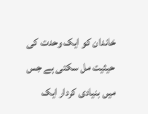خاندان کو ایک وحدت کی حیثیت مل سکتی ہے جس میں بنیادی کردار ایک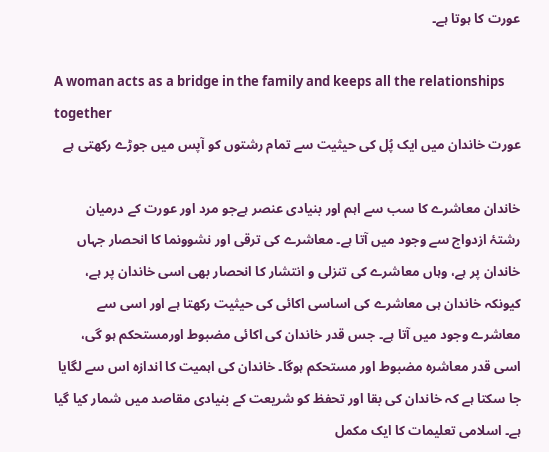عورت کا ہوتا ہے۔

A woman acts as a bridge in the family and keeps all the relationships together
عورت خاندان میں ایک پُل کی حیثیت سے تمام رشتوں کو آپس میں جوڑے رکھتی ہے

خاندان معاشرے کا سب سے اہم اور بنیادی عنصر ہےجو مرد اور عورت کے درمیان رشتۂ ازدواج سے وجود میں آتا ہے۔ معاشرے کی ترقی اور نشوونما کا انحصار جہاں خاندان پر ہے، وہاں معاشرے کی تنزلی و انتشار کا انحصار بھی اسی خاندان پر ہے، کیونکہ خاندان ہی معاشرے کی اساسی اکائی کی حیثیت رکھتا ہے اور اسی سے معاشرے وجود میں آتا ہے۔ جس قدر خاندان کی اکائی مضبوط اورمستحکم ہو گی، اسی قدر معاشرہ مضبوط اور مستحکم ہوگا۔ خاندان کی اہمیت کا اندازہ اس سے لگایا جا سکتا ہے کہ خاندان کی بقا اور تحفظ کو شریعت کے بنیادی مقاصد میں شمار کیا گیا ہے۔ اسلامی تعلیمات کا ایک مکمل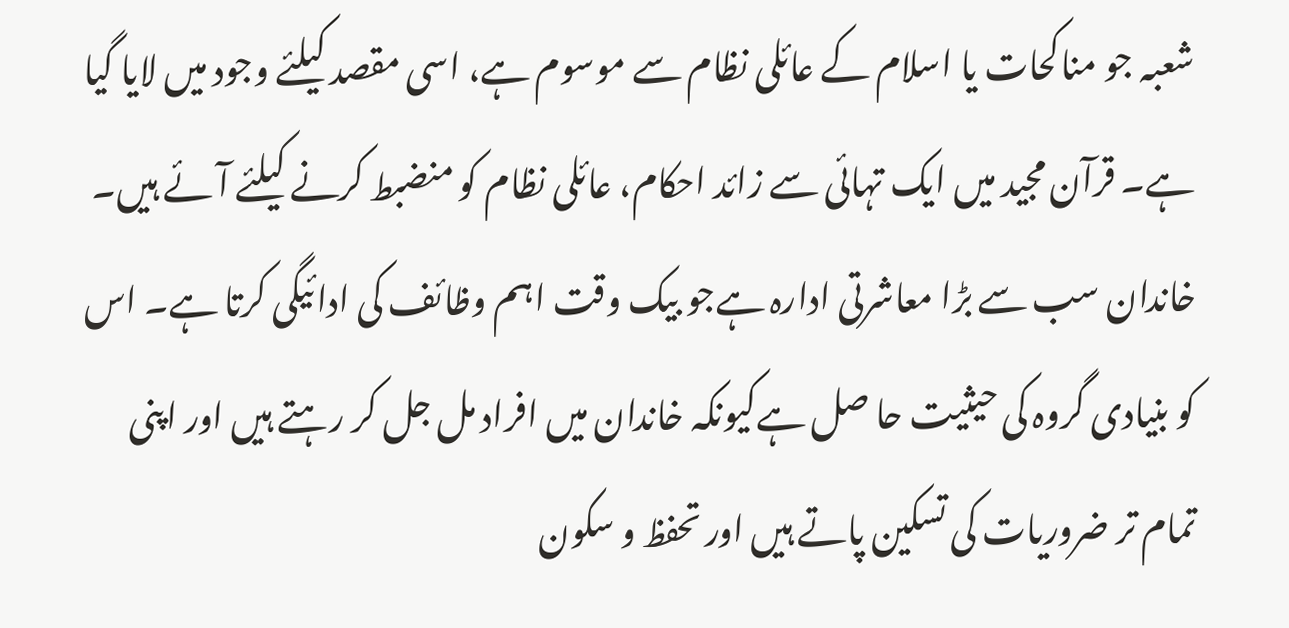شعبہ جو مناکحات یا اسلام کے عائلی نظام سے موسوم ہے، اسی مقصد کیلئے وجود میں لایا گیا ہے۔ قرآن مجید میں ایک تہائی سے زائد احکام، عائلی نظام کو منضبط کرنے کیلئے آئے ہیں۔ خاندان سب سے بڑا معاشرتی ادارہ ہےجو بیک وقت اہم وظائف کی ادائیگی کرتا ہے۔ اس کو بنیادی گروہ کی حیثیت حا صل ہےکیونکہ خاندان میں افراد مل جل کر رہتے ہیں اور اپنی تمام تر ضروریات کی تسکین پاتے ہیں اور تحفظ و سکون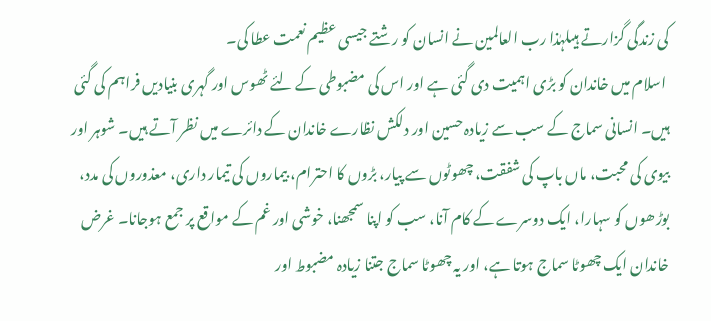کی زندگی گزارتے ہیںلہٰذا رب العالمین نے انسان کو رشتے جیسی عظیم نعمت عطا کی۔
 اسلام میں خاندان کو بڑی اہمیت دی گئی ہے اور اس کی مضبوطی کے لئے ٹھوس اور گہری بنیادیں فراہم کی گئی ہیں۔ انسانی سماج کے سب سے زیادہ حسین اور دلکش نظارے خاندان کے دائرے میں نظر آتے ہیں۔ شوہر اور بیوی کی محبت، ماں باپ کی شفقت، چھوٹوں سے پیار، بڑوں کا احترام، بیماروں کی تیمار داری، معذوروں کی مدد، بوڑھوں کو سہارا، ایک دوسرے کے کام آنا، سب کو اپنا سمجھنا، خوشی اور غم کے مواقع پر جمع ہوجانا۔ غرض خاندان ایک چھوٹا سماج ہوتا ہے، اور یہ چھوٹا سماج جتنا زیادہ مضبوط اور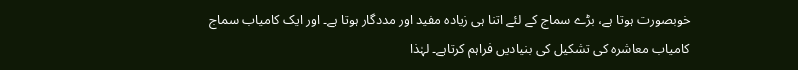خوبصورت ہوتا ہے، بڑے سماج کے لئے اتنا ہی زیادہ مفید اور مددگار ہوتا ہے۔ اور ایک کامیاب سماج کامیاب معاشرہ کی تشکیل کی بنیادیں فراہم کرتا‌ہے۔ لہٰذا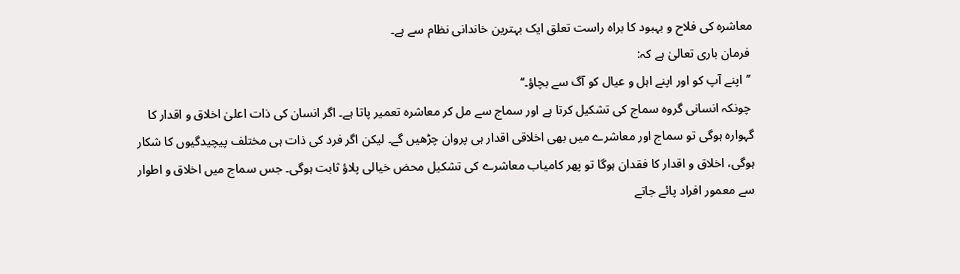معاشرہ کی فلاح و بہبود کا براہ راست تعلق ایک بہترین خاندانی نظام سے ہے۔
 فرمان باری تعالیٰ ہے کہ:
 ’’اپنے آپ کو اور اپنے اہل و عیال کو آگ سے بچاؤ۔‘‘
 چونکہ انسانی گروہ سماج کی تشکیل کرتا ہے اور سماج سے مل کر معاشرہ تعمیر پاتا ہے۔ اگر انسان کی ذات اعلیٰ اخلاق و اقدار کا گہوارہ ہوگی تو سماج اور معاشرے میں بھی اخلاقی اقدار ہی پروان چڑھیں گے۔ لیکن اگر فرد کی ذات ہی مختلف پیچیدگیوں کا شکار ہوگی، اخلاق و اقدار کا فقدان ہوگا تو پھر کامیاب معاشرے کی تشکیل محض خیالی پلاؤ ثابت ہوگی۔ جس سماج میں اخلاق و اطوار سے معمور افراد پائے جاتے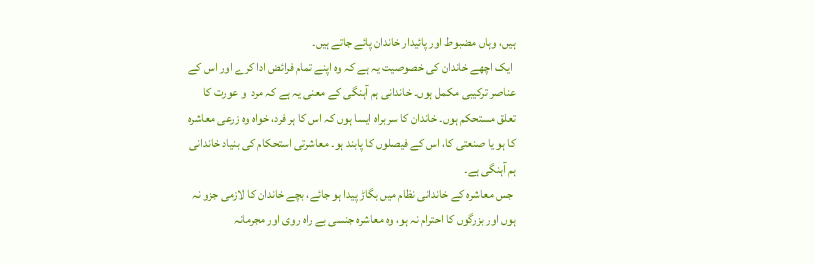ہیں، وہاں مضبوط اور پائیدار خاندان پائے جاتے ہیں۔
 ایک اچھے خاندان کی خصوصیت یہ ہے کہ وہ اپنے تمام فرائض ادا کرے اور اس کے عناصر ترکیبی مکمل ہوں۔ خاندانی ہم آہنگی کے معنی یہ ہے کہ مرد  و عورت کا تعلق مستحکم ہوں۔ خاندان کا سربراہ ایسا ہوں کہ اس کا ہر فرد، خواہ وہ زرعی معاشرہ کا ہو یا صنعتی کا، اس کے فیصلوں کا پابند ہو۔ معاشرتی استحکام کی بنیاد خاندانی ہم آہنگی ہے۔
 جس معاشرہ کے خاندانی نظام میں بگاڑ پیدا ہو جائے، بچے خاندان کا لازمی جزو نہ ہوں اور بزرگوں کا احترام نہ ہو، وہ معاشرہ جنسی بے راہ روی اور مجرمانہ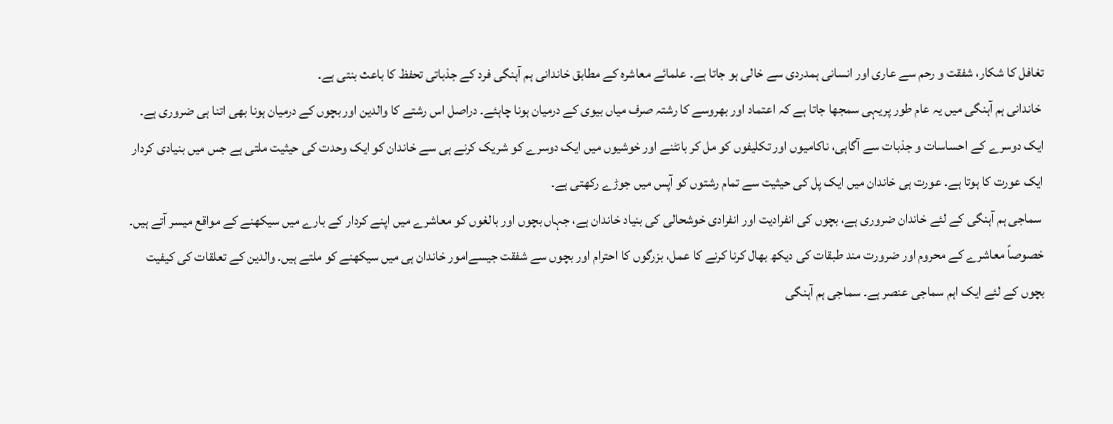تغافل کا شکار، شفقت و رحم سے عاری اور انسانی ہمدردی سے خالی ہو جاتا ہے۔ علمائے معاشرہ کے مطابق خاندانی ہم آہنگی فرد کے جذباتی تحفظ کا باعث بنتی ہے۔
 خاندانی ہم آہنگی میں یہ عام طور پریہی سمجھا جاتا ہے کہ اعتماد اور بھروسے کا رشتہ صرف میاں بیوی کے درمیان ہونا چاہئے۔ دراصل اس رشتے کا والدین اور بچوں کے درمیان ہونا بھی اتنا ہی ضروری ہے۔ ایک دوسرے کے احساسات و جذبات سے آگاہی، ناکامیوں اور تکلیفوں کو مل کر بانٹنے اور خوشیوں میں ایک دوسرے کو شریک کرنے ہی سے خاندان کو ایک وحدت کی حیثیت ملتی ہے جس میں بنیادی کردار ایک عورت کا ہوتا ہے۔ عورت ہی خاندان میں ایک پل کی حیثیت سے تمام رشتوں کو آپس میں جوڑے رکھتی ہے۔
 سماجی ہم آہنگی کے لئے خاندان ضروری ہے، بچوں کی انفرادیت اور انفرادی خوشحالی کی بنیاد خاندان ہے، جہاں بچوں اور بالغوں کو معاشرے میں اپنے کردار کے بارے میں سیکھنے کے مواقع میسر آتے ہیں۔ خصوصاً معاشرے کے محروم اور ضرورت مند طبقات کی دیکھ بھال کرنا کرنے کا عمل، بزرگوں کا احترام اور بچوں سے شفقت جیسےامور خاندان ہی میں سیکھنے کو ملتے ہیں۔ والدین کے تعلقات کی کیفیت بچوں کے لئے ایک اہم سماجی عنصر ہے۔ سماجی ہم آہنگی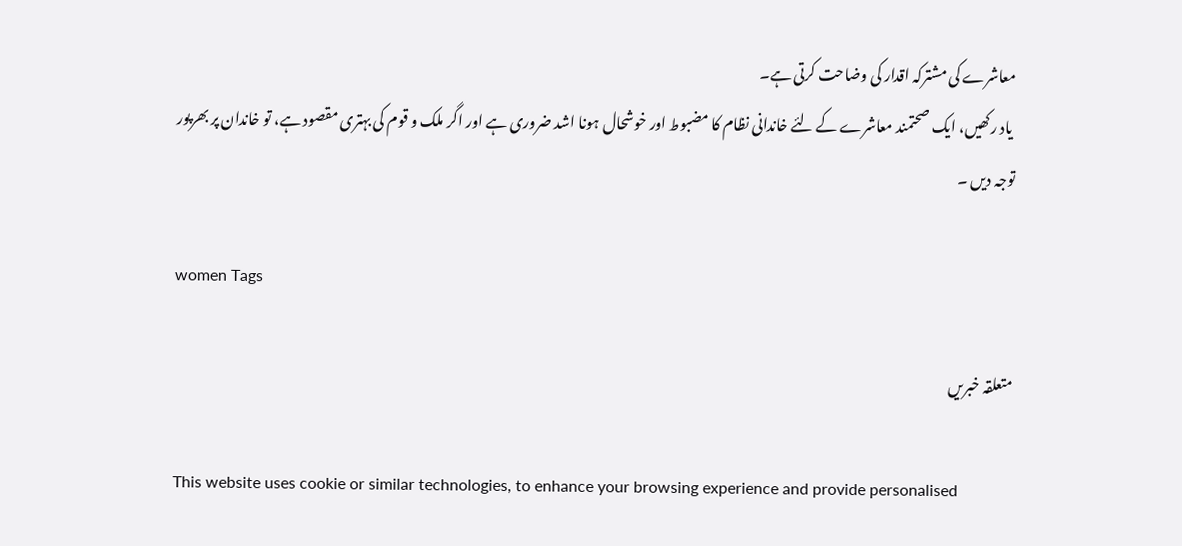معاشرے کی مشترکہ اقدار کی وضاحت کرتی ہے۔
 یاد رکھیں، ایک صحتمند معاشرے کے لئے خاندانی نظام کا مضبوط اور خوشحال ہونا اشد ضروری ہے اور اگر ملک و قوم کی بہتری مقصود ہے، تو خاندان پر بھرپور توجہ دیں ۔

women Tags

متعلقہ خبریں

This website uses cookie or similar technologies, to enhance your browsing experience and provide personalised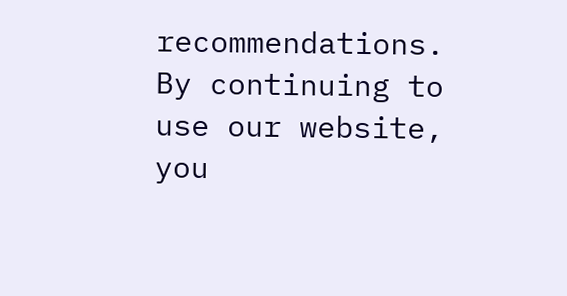recommendations. By continuing to use our website, you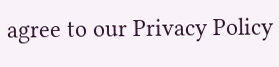agree to our Privacy Policy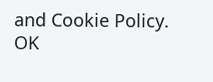and Cookie Policy. OK